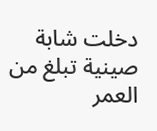دخلت شابة صينية تبلغ من العمر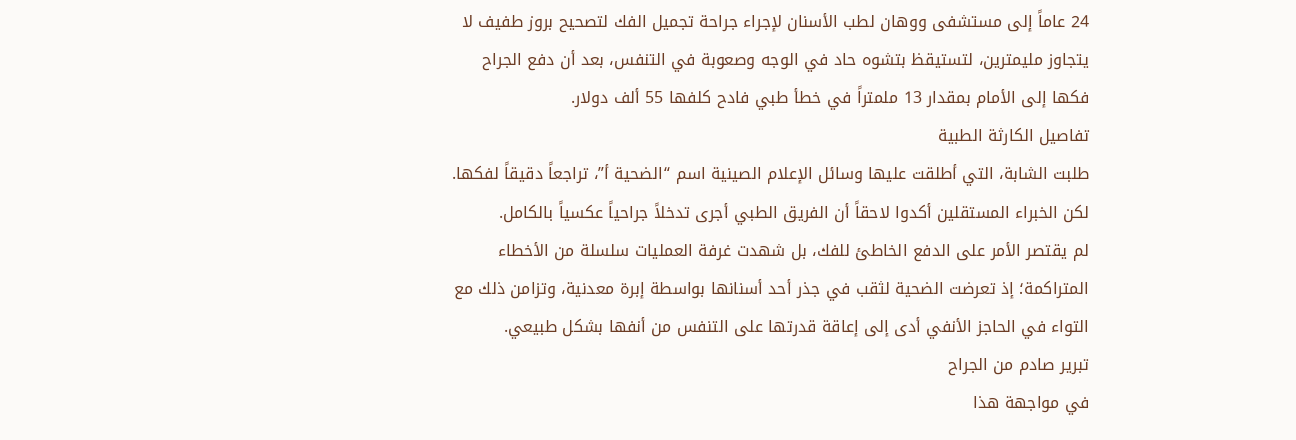24 عاماً إلى مستشفى ووهان لطب الأسنان لإجراء جراحة تجميل الفك لتصحيح بروز طفيف لا يتجاوز مليمترين، لتستيقظ بتشوه حاد في الوجه وصعوبة في التنفس، بعد أن دفع الجراح فكها إلى الأمام بمقدار 13 ملمتراً في خطأ طبي فادح كلفها 55 ألف دولار.
تفاصيل الكارثة الطبية
طلبت الشابة، التي أطلقت عليها وسائل الإعلام الصينية اسم “الضحية أ”، تراجعاً دقيقاً لفكها. لكن الخبراء المستقلين أكدوا لاحقاً أن الفريق الطبي أجرى تدخلاً جراحياً عكسياً بالكامل.
لم يقتصر الأمر على الدفع الخاطئ للفك، بل شهدت غرفة العمليات سلسلة من الأخطاء المتراكمة؛ إذ تعرضت الضحية لثقب في جذر أحد أسنانها بواسطة إبرة معدنية، وتزامن ذلك مع التواء في الحاجز الأنفي أدى إلى إعاقة قدرتها على التنفس من أنفها بشكل طبيعي.
تبرير صادم من الجراح
في مواجهة هذا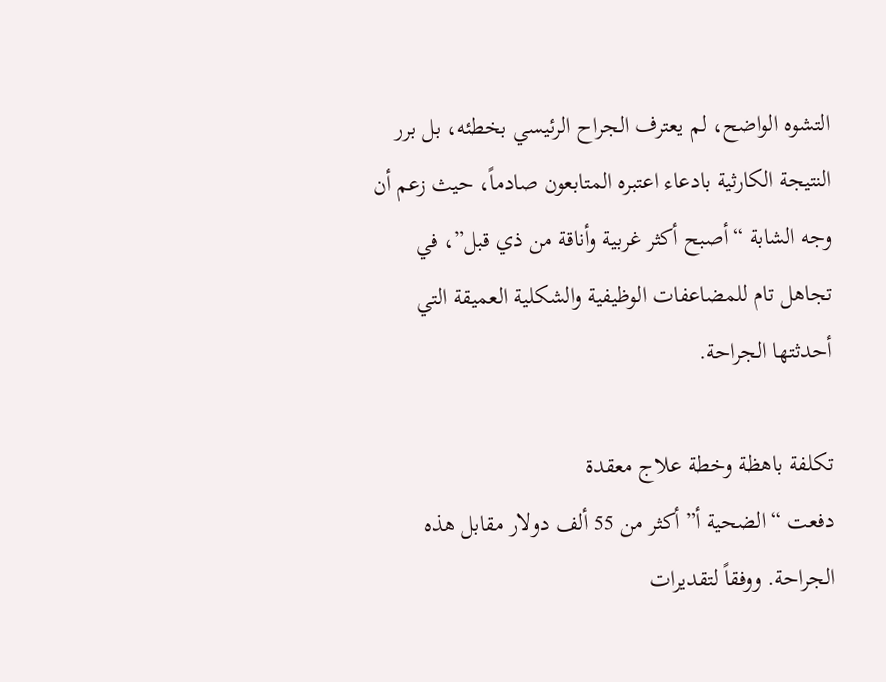التشوه الواضح، لم يعترف الجراح الرئيسي بخطئه، بل برر النتيجة الكارثية بادعاء اعتبره المتابعون صادماً، حيث زعم أن وجه الشابة “أصبح أكثر غربية وأناقة من ذي قبل”، في تجاهل تام للمضاعفات الوظيفية والشكلية العميقة التي أحدثتها الجراحة.

تكلفة باهظة وخطة علاج معقدة
دفعت “الضحية أ” أكثر من 55 ألف دولار مقابل هذه الجراحة. ووفقاً لتقديرات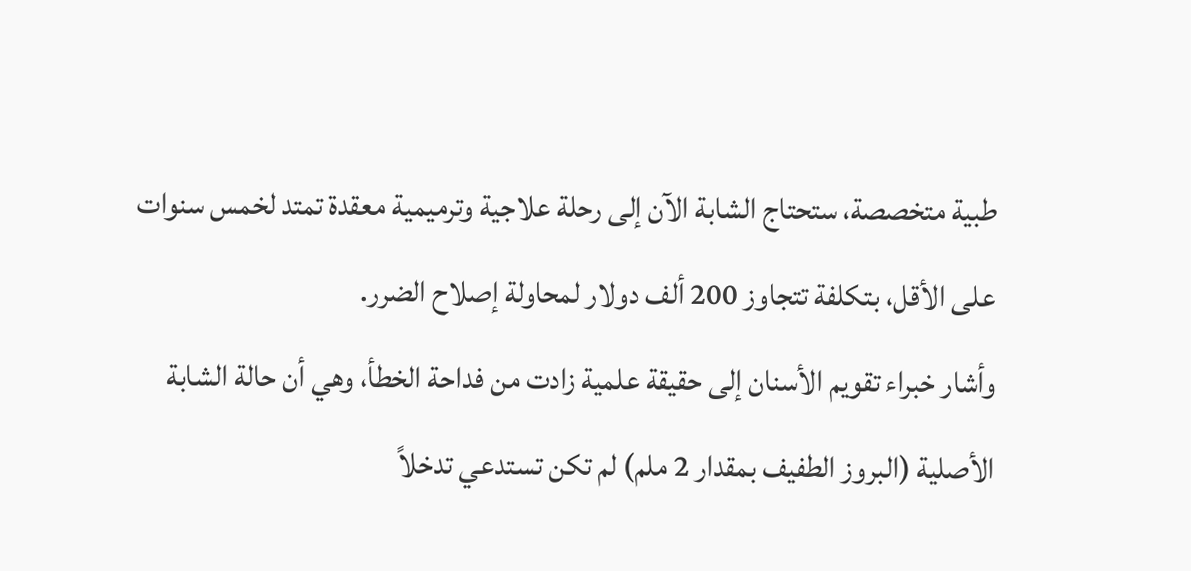طبية متخصصة، ستحتاج الشابة الآن إلى رحلة علاجية وترميمية معقدة تمتد لخمس سنوات على الأقل، بتكلفة تتجاوز 200 ألف دولار لمحاولة إصلاح الضرر.
وأشار خبراء تقويم الأسنان إلى حقيقة علمية زادت من فداحة الخطأ، وهي أن حالة الشابة الأصلية (البروز الطفيف بمقدار 2 ملم) لم تكن تستدعي تدخلاً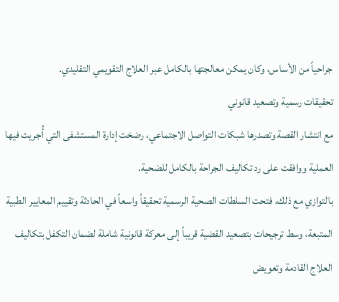جراحياً من الأساس، وكان يمكن معالجتها بالكامل عبر العلاج التقويمي التقليدي.
تحقيقات رسمية وتصعيد قانوني
مع انتشار القصة وتصدرها شبكات التواصل الاجتماعي، رضخت إدارة المستشفى التي أُجريت فيها العملية ووافقت على رد تكاليف الجراحة بالكامل للضحية.
بالتوازي مع ذلك، فتحت السلطات الصحية الرسمية تحقيقاً واسعاً في الحادثة وتقييم المعايير الطبية المتبعة، وسط ترجيحات بتصعيد القضية قريباً إلى معركة قانونية شاملة لضمان التكفل بتكاليف العلاج القادمة وتعويض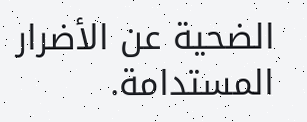الضحية عن الأضرار المستدامة.